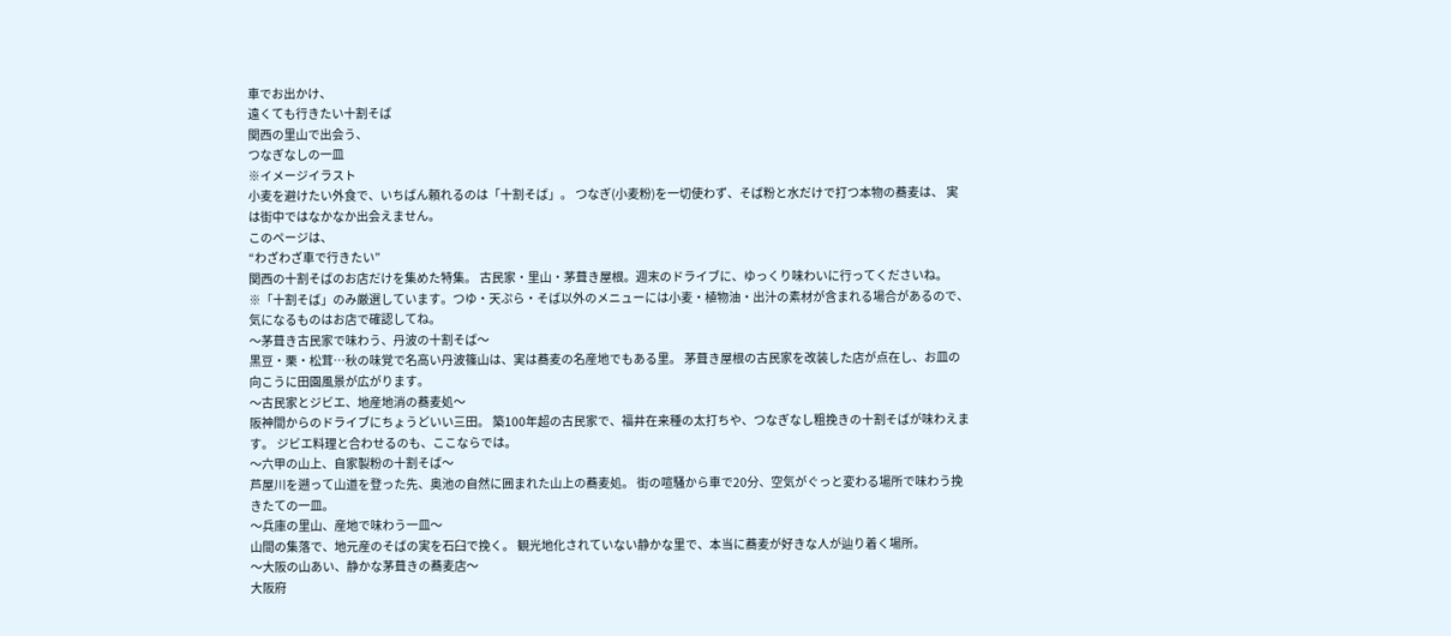車でお出かけ、
遠くても行きたい十割そば
関西の里山で出会う、
つなぎなしの一皿
※イメージイラスト
小麦を避けたい外食で、いちばん頼れるのは「十割そば」。 つなぎ(小麦粉)を一切使わず、そば粉と水だけで打つ本物の蕎麦は、 実は街中ではなかなか出会えません。
このページは、
“わざわざ車で行きたい”
関西の十割そばのお店だけを集めた特集。 古民家・里山・茅葺き屋根。週末のドライブに、ゆっくり味わいに行ってくださいね。
※「十割そば」のみ厳選しています。つゆ・天ぷら・そば以外のメニューには小麦・植物油・出汁の素材が含まれる場合があるので、気になるものはお店で確認してね。
〜茅葺き古民家で味わう、丹波の十割そば〜
黒豆・栗・松茸…秋の味覚で名高い丹波篠山は、実は蕎麦の名産地でもある里。 茅葺き屋根の古民家を改装した店が点在し、お皿の向こうに田園風景が広がります。
〜古民家とジビエ、地産地消の蕎麦処〜
阪神間からのドライブにちょうどいい三田。 築100年超の古民家で、福井在来種の太打ちや、つなぎなし粗挽きの十割そばが味わえます。 ジビエ料理と合わせるのも、ここならでは。
〜六甲の山上、自家製粉の十割そば〜
芦屋川を遡って山道を登った先、奥池の自然に囲まれた山上の蕎麦処。 街の喧騒から車で20分、空気がぐっと変わる場所で味わう挽きたての一皿。
〜兵庫の里山、産地で味わう一皿〜
山間の集落で、地元産のそばの実を石臼で挽く。 観光地化されていない静かな里で、本当に蕎麦が好きな人が辿り着く場所。
〜大阪の山あい、静かな茅葺きの蕎麦店〜
大阪府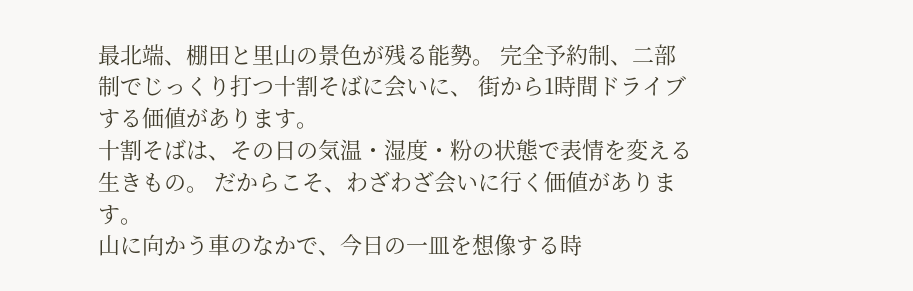最北端、棚田と里山の景色が残る能勢。 完全予約制、二部制でじっくり打つ十割そばに会いに、 街から1時間ドライブする価値があります。
十割そばは、その日の気温・湿度・粉の状態で表情を変える生きもの。 だからこそ、わざわざ会いに行く価値があります。
山に向かう車のなかで、今日の一皿を想像する時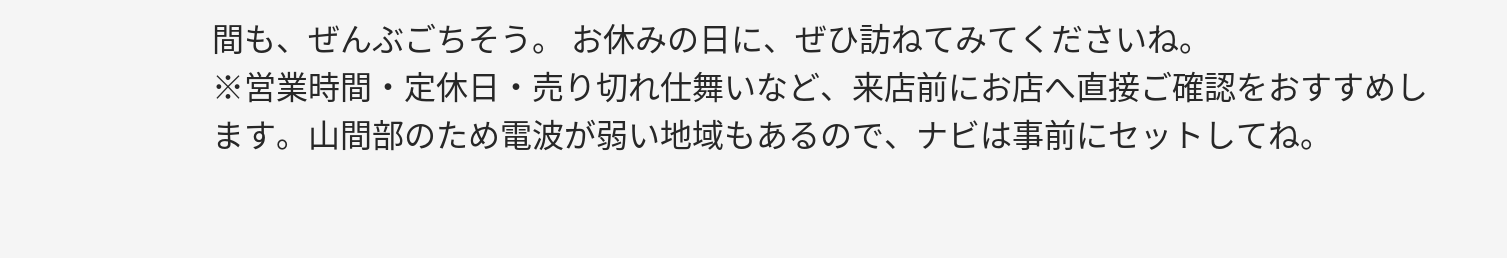間も、ぜんぶごちそう。 お休みの日に、ぜひ訪ねてみてくださいね。
※営業時間・定休日・売り切れ仕舞いなど、来店前にお店へ直接ご確認をおすすめします。山間部のため電波が弱い地域もあるので、ナビは事前にセットしてね。